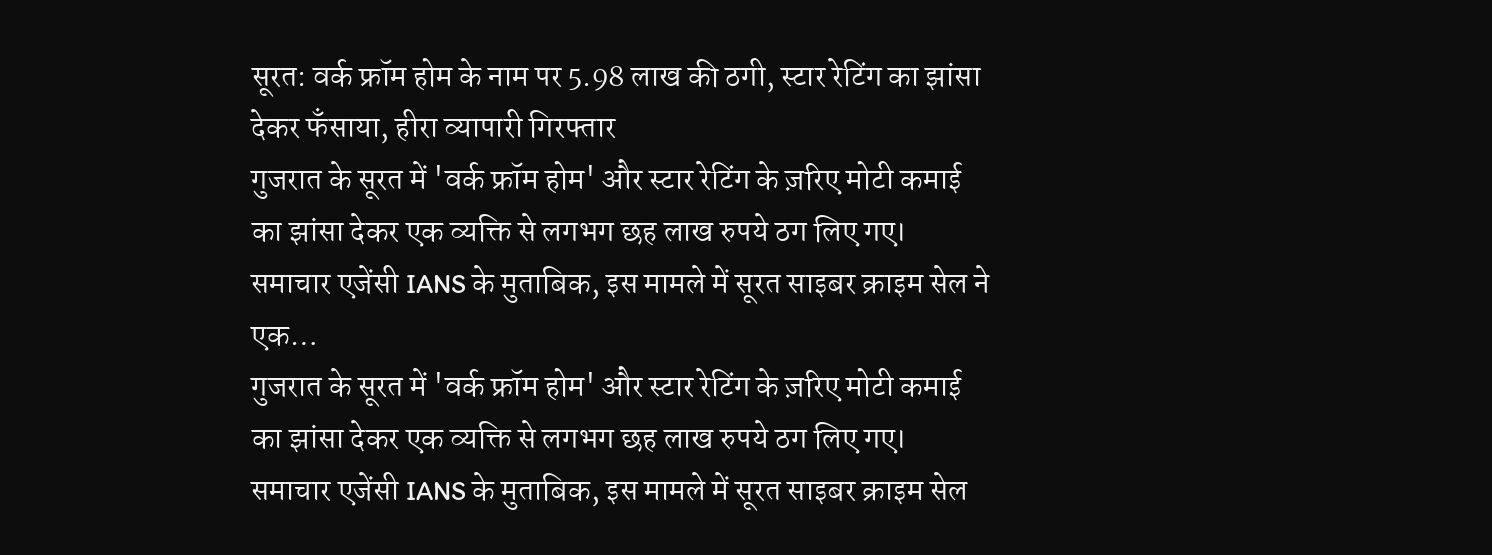सूरत: वर्क फ्रॉम होम के नाम पर 5.98 लाख की ठगी, स्टार रेटिंग का झांसा देकर फँसाया, हीरा व्यापारी गिरफ्तार
गुजरात के सूरत में 'वर्क फ्रॉम होम' और स्टार रेटिंग के ज़रिए मोटी कमाई का झांसा देकर एक व्यक्ति से लगभग छह लाख रुपये ठग लिए गए। समाचार एजेंसी IANS के मुताबिक, इस मामले में सूरत साइबर क्राइम सेल ने एक…
गुजरात के सूरत में 'वर्क फ्रॉम होम' और स्टार रेटिंग के ज़रिए मोटी कमाई का झांसा देकर एक व्यक्ति से लगभग छह लाख रुपये ठग लिए गए। समाचार एजेंसी IANS के मुताबिक, इस मामले में सूरत साइबर क्राइम सेल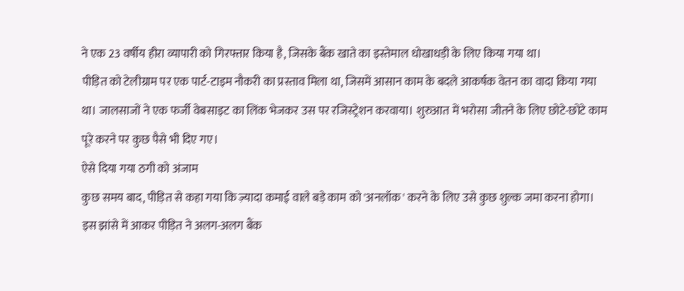ने एक 23 वर्षीय हीरा व्यापारी को गिरफ्तार किया है, जिसके बैंक खाते का इस्तेमाल धोखाधड़ी के लिए किया गया था।
पीड़ित को टेलीग्राम पर एक पार्ट-टाइम नौकरी का प्रस्ताव मिला था, जिसमें आसान काम के बदले आकर्षक वेतन का वादा किया गया था। जालसाजों ने एक फर्जी वेबसाइट का लिंक भेजकर उस पर रजिस्ट्रेशन करवाया। शुरुआत में भरोसा जीतने के लिए छोटे-छोटे काम पूरे करने पर कुछ पैसे भी दिए गए।
ऐसे दिया गया ठगी को अंजाम
कुछ समय बाद, पीड़ित से कहा गया कि ज़्यादा कमाई वाले बड़े काम को 'अनलॉक' करने के लिए उसे कुछ शुल्क जमा करना होगा। इस झांसे में आकर पीड़ित ने अलग-अलग बैंक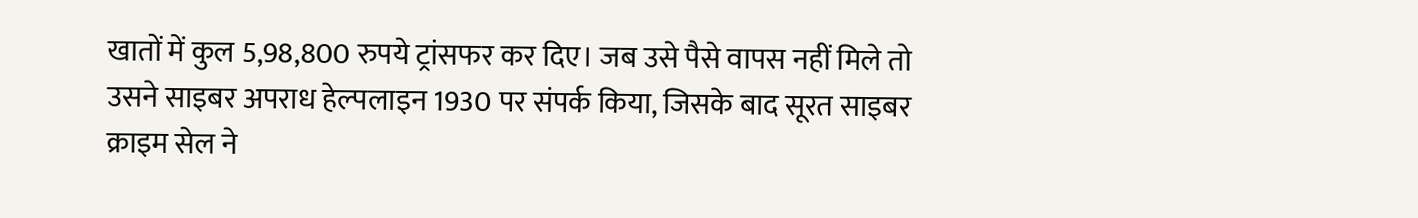खातों में कुल 5,98,800 रुपये ट्रांसफर कर दिए। जब उसे पैसे वापस नहीं मिले तो उसने साइबर अपराध हेल्पलाइन 1930 पर संपर्क किया, जिसके बाद सूरत साइबर क्राइम सेल ने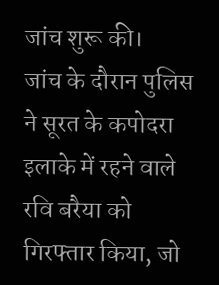जांच शुरू की।
जांच के दौरान पुलिस ने सूरत के कपोदरा इलाके में रहने वाले रवि बरैया को गिरफ्तार किया, जो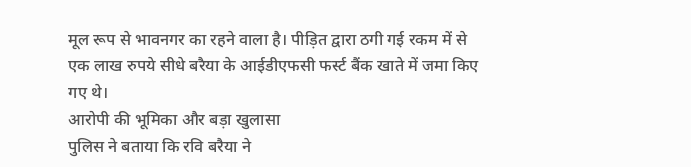मूल रूप से भावनगर का रहने वाला है। पीड़ित द्वारा ठगी गई रकम में से एक लाख रुपये सीधे बरैया के आईडीएफसी फर्स्ट बैंक खाते में जमा किए गए थे।
आरोपी की भूमिका और बड़ा खुलासा
पुलिस ने बताया कि रवि बरैया ने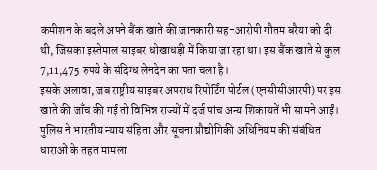कमीशन के बदले अपने बैंक खाते की जानकारी सह-आरोपी गौतम बरैया को दी थी, जिसका इस्तेमाल साइबर धोखाधड़ी में किया जा रहा था। इस बैंक खाते से कुल 7,11,475 रुपये के संदिग्ध लेनदेन का पता चला है।
इसके अलावा, जब राष्ट्रीय साइबर अपराध रिपोर्टिंग पोर्टल (एनसीसीआरपी) पर इस खाते की जाँच की गई तो विभिन्न राज्यों में दर्ज पांच अन्य शिकायतें भी सामने आईं। पुलिस ने भारतीय न्याय संहिता और सूचना प्रौद्योगिकी अधिनियम की संबंधित धाराओं के तहत मामला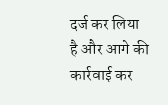दर्ज कर लिया है और आगे की कार्रवाई कर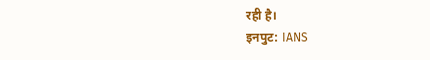रही है।
इनपुट: IANS